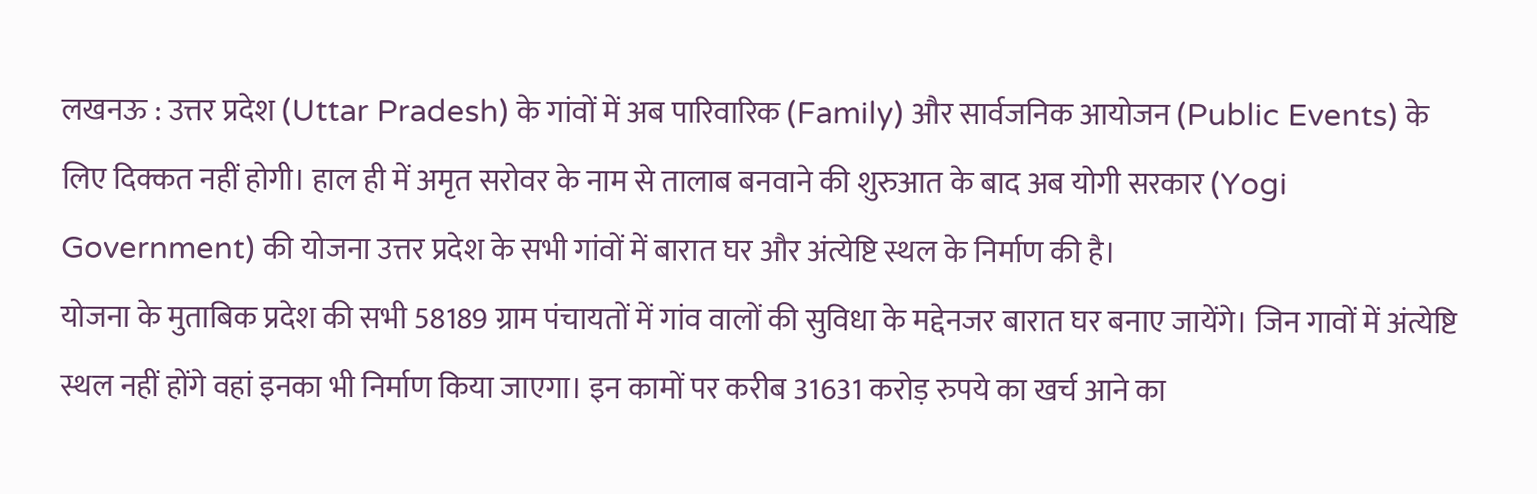लखनऊ : उत्तर प्रदेश (Uttar Pradesh) के गांवों में अब पारिवारिक (Family) और सार्वजनिक आयोजन (Public Events) के लिए दिक्कत नहीं होगी। हाल ही में अमृत सरोवर के नाम से तालाब बनवाने की शुरुआत के बाद अब योगी सरकार (Yogi Government) की योजना उत्तर प्रदेश के सभी गांवों में बारात घर और अंत्येष्टि स्थल के निर्माण की है।
योजना के मुताबिक प्रदेश की सभी 58189 ग्राम पंचायतों में गांव वालों की सुविधा के मद्देनजर बारात घर बनाए जायेंगे। जिन गावों में अंत्येष्टि स्थल नहीं होंगे वहां इनका भी निर्माण किया जाएगा। इन कामों पर करीब 31631 करोड़ रुपये का खर्च आने का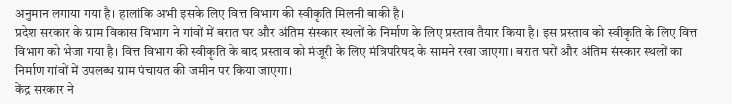अनुमान लगाया गया है। हालांकि अभी इसके लिए वित्त विभाग की स्वीकृति मिलनी बाकी है।
प्रदेश सरकार के ग्राम विकास विभाग ने गांवों में बरात घर और अंतिम संस्कार स्थलों के निर्माण के लिए प्रस्ताव तैयार किया है। इस प्रस्ताव को स्वीकृति के लिए वित्त विभाग को भेजा गया है। वित्त विभाग की स्वीकृति के बाद प्रस्ताव को मंजूरी के लिए मंत्रिपरिषद के सामने रखा जाएगा। बरात घरों और अंतिम संस्कार स्थलों का निर्माण गांवों में उपलब्ध ग्राम पंचायत की जमीन पर किया जाएगा।
केंद्र सरकार ने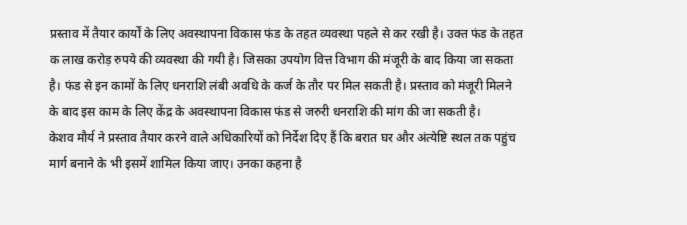प्रस्ताव में तैयार कार्यों के लिए अवस्थापना विकास फंड के तहत व्यवस्था पहले से कर रखी है। उक्त फंड के तहत क लाख करोड़ रुपये की व्यवस्था की गयी है। जिसका उपयोग वित्त विभाग की मंजूरी के बाद किया जा सकता है। फंड से इन कामों के लिए धनराशि लंबी अवधि के कर्ज के तौर पर मिल सकती है। प्रस्ताव को मंजूरी मिलने के बाद इस काम के लिए केंद्र के अवस्थापना विकास फंड से जरुरी धनराशि की मांग की जा सकती है।
केशव मौर्य ने प्रस्ताव तैयार करने वाले अधिकारियों को निर्देश दिए हैं कि बरात घर और अंत्येष्टि स्थल तक पहुंच मार्ग बनाने के भी इसमें शामिल किया जाए। उनका कहना है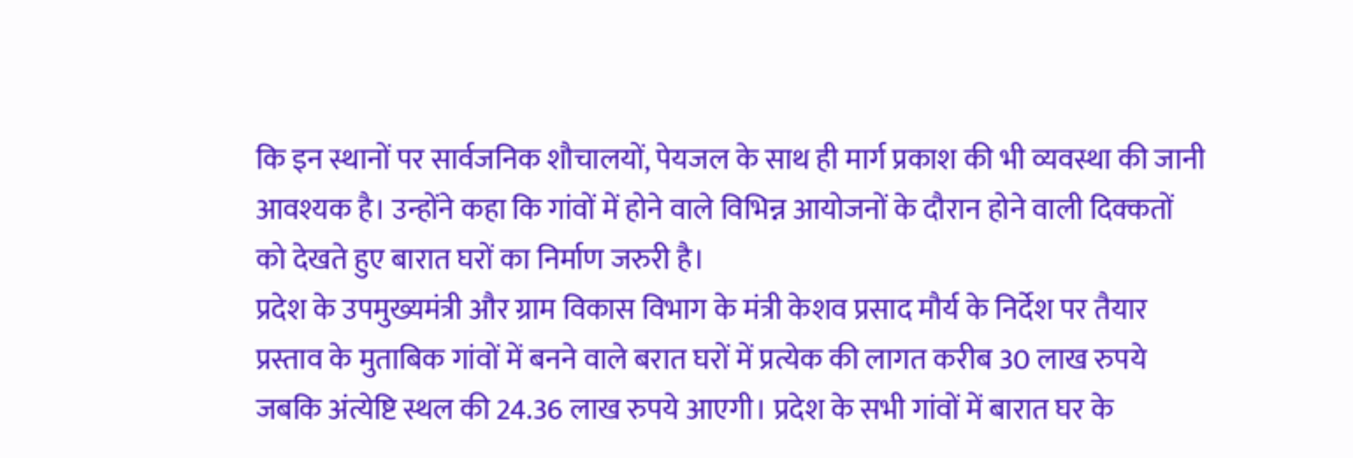कि इन स्थानों पर सार्वजनिक शौचालयों, पेयजल के साथ ही मार्ग प्रकाश की भी व्यवस्था की जानी आवश्यक है। उन्होंने कहा कि गांवों में होने वाले विभिन्न आयोजनों के दौरान होने वाली दिक्कतों को देखते हुए बारात घरों का निर्माण जरुरी है।
प्रदेश के उपमुख्यमंत्री और ग्राम विकास विभाग के मंत्री केशव प्रसाद मौर्य के निर्देश पर तैयार प्रस्ताव के मुताबिक गांवों में बनने वाले बरात घरों में प्रत्येक की लागत करीब 30 लाख रुपये जबकि अंत्येष्टि स्थल की 24.36 लाख रुपये आएगी। प्रदेश के सभी गांवों में बारात घर के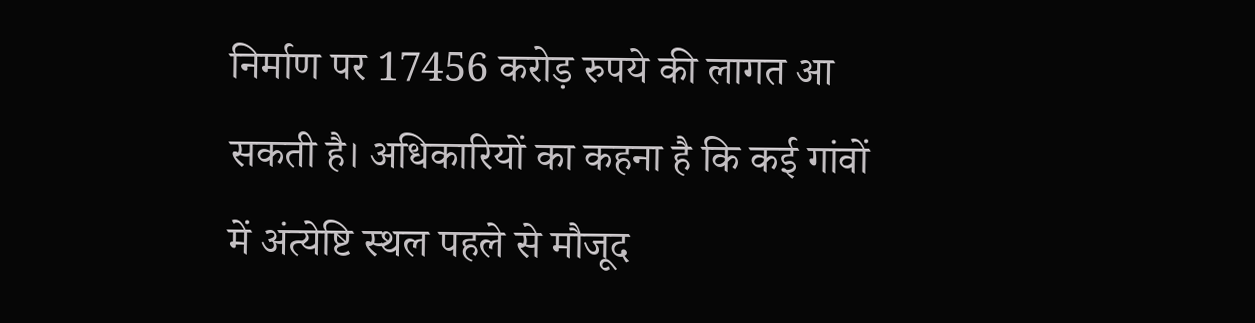निर्माण पर 17456 करोड़ रुपये की लागत आ सकती है। अधिकारियों का कहना है कि कई गांवों में अंत्येष्टि स्थल पहले से मौजूद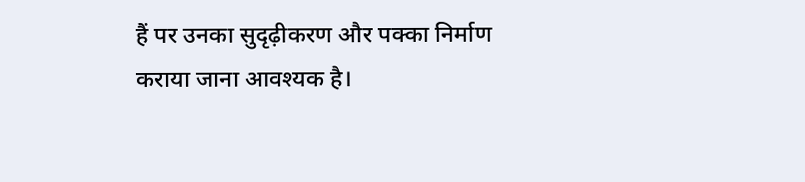हैं पर उनका सुदृढ़ीकरण और पक्का निर्माण कराया जाना आवश्यक है।